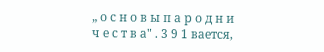„ о с н о в ы п а р о д н и ч е с т в а" . 3 9 1 вается,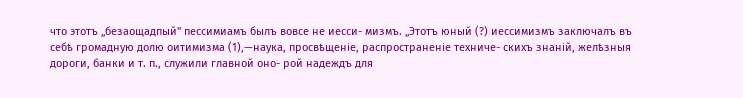что этотъ „безаощадпый" пессимиамъ былъ вовсе не иесси- мизмъ. „Этотъ юный (?) иессимизмъ заключалъ въ себѣ громадную долю оитимизма (1),—наука, просвѣщеніе, распространеніе техниче- скихъ знаній, желѣзныя дороги, банки и т. п., служили главной оно- рой надеждъ для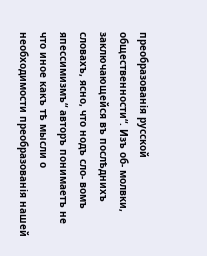преобразованія русской общественности“. Изъ об- молвки, заключающейся въ послѣднихъ словахъ, ясно, что нодъ сло- вомъ япессимизмъ“ авторъ понимаетъ не что иное какъ тѣ мысли о необходимости преобразованія нашей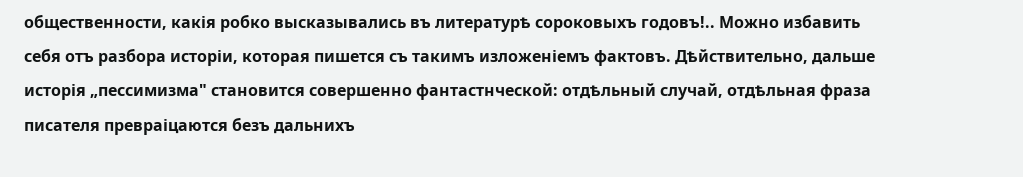общественности, какія робко высказывались въ литературѣ сороковыхъ годовъ!.. Можно избавить себя отъ разбора исторіи, которая пишется съ такимъ изложеніемъ фактовъ. Дѣйствительно, дальше исторія „пессимизма" становится совершенно фантастнческой: отдѣльный случай, отдѣльная фраза писателя превраіцаются безъ дальнихъ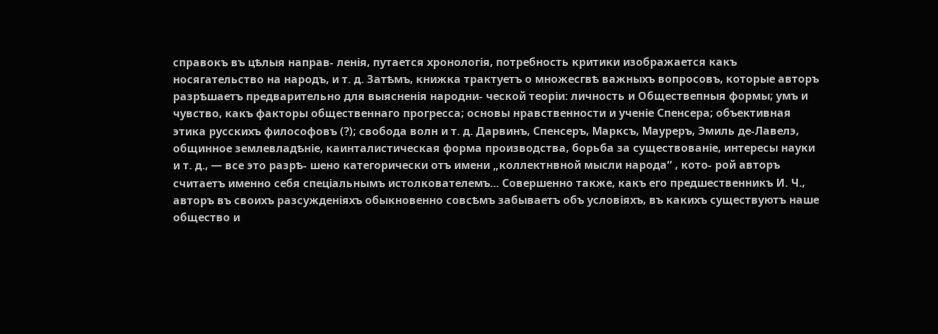справокъ въ цѣлыя направ- ленія, путается хронологія, потребность критики изображается какъ носягательство на народъ, и т. д. Затѣмъ, книжка трактуетъ о множесгвѣ важныхъ вопросовъ, которые авторъ разрѣшаетъ предварительно для выясненія народни- ческой теоріи: личность и Обществепныя формы; умъ и чувство, какъ факторы общественнаго прогресса; основы нравственности и ученіе Спенсера; объективная этика русскихъ философовъ (?); свобода волн и т. д. Дарвинъ, Спенсеръ, Марксъ, Мауреръ, Эмиль де-Лавелэ, общинное землевладѣніе, каинталистическая форма производства, борьба за существованіе, интересы науки и т. д., — все это разрѣ- шено категорически отъ имени „коллектнвной мысли народа“ , кото- рой авторъ считаетъ именно себя спеціальнымъ истолкователемъ... Совершенно также, какъ его предшественникъ И. Ч., авторъ въ своихъ разсужденіяхъ обыкновенно совсѣмъ забываетъ объ условіяхъ, въ какихъ существуютъ наше общество и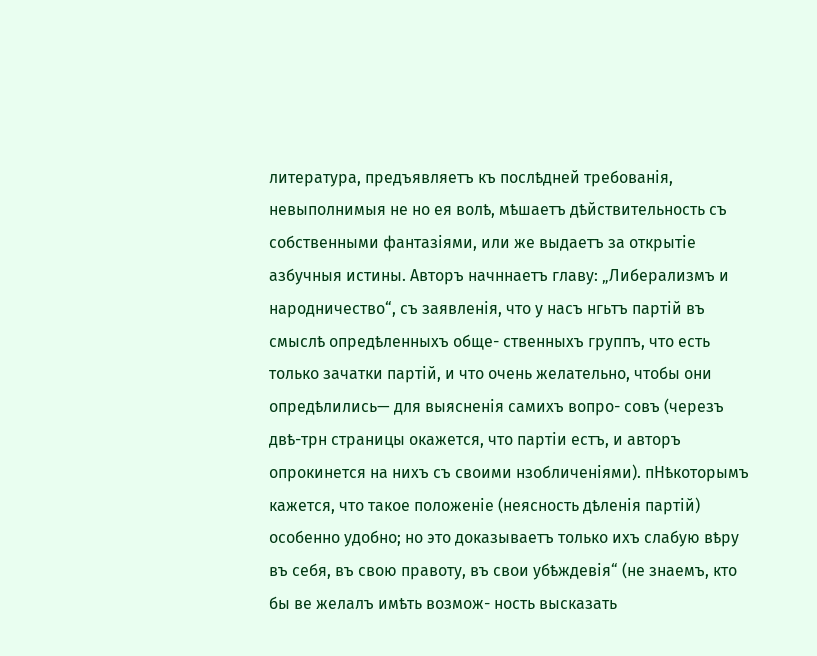литература, предъявляетъ къ послѣдней требованія, невыполнимыя не но ея волѣ, мѣшаетъ дѣйствительность съ собственными фантазіями, или же выдаетъ за открытіе азбучныя истины. Авторъ начннаетъ главу: „Либерализмъ и народничество“, съ заявленія, что у насъ нгьтъ партій въ смыслѣ опредѣленныхъ обще- ственныхъ группъ, что есть только зачатки партій, и что очень желательно, чтобы они опредѣлились— для выясненія самихъ вопро- совъ (черезъ двѣ-трн страницы окажется, что партіи естъ, и авторъ опрокинется на нихъ съ своими нзобличеніями). пНѣкоторымъ кажется, что такое положеніе (неясность дѣленія партій) особенно удобно; но это доказываетъ только ихъ слабую вѣру въ себя, въ свою правоту, въ свои убѣждевія“ (не знаемъ, кто бы ве желалъ имѣть возмож- ность высказать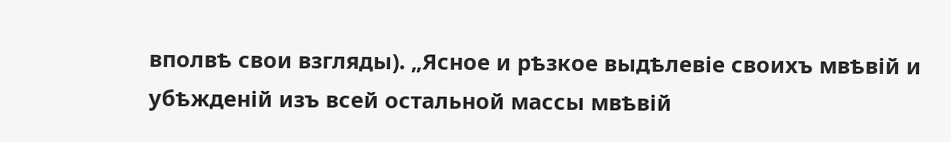вполвѣ свои взгляды). „Ясное и рѣзкое выдѣлевіе своихъ мвѣвій и убѣжденій изъ всей остальной массы мвѣвій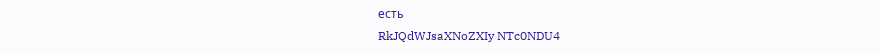есть
RkJQdWJsaXNoZXIy NTc0NDU4